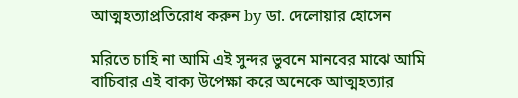আত্মহত্যাপ্রতিরোধ করুন by ডা. দেলোয়ার হোসেন

মরিতে চাহি না আমি এই সুন্দর ভুবনে মানবের মাঝে আমি বাচিবার এই বাক্য উপেক্ষা করে অনেকে আত্মহত্যার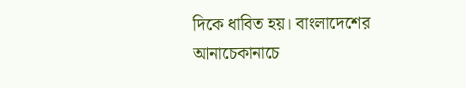দিকে ধাবিত হয়। বাংলাদেশের আনাচেকানাচে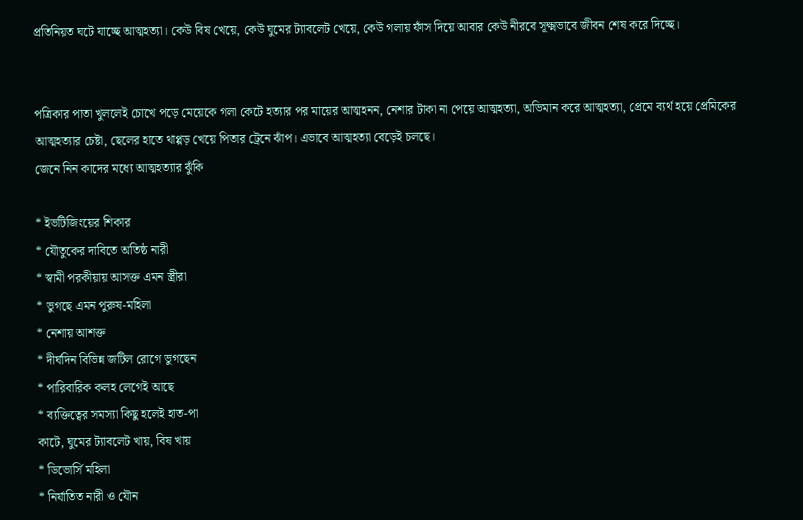প্রতিনিয়ত ঘটে যাচ্ছে আত্মহত্যা। কেউ বিষ খেয়ে, কেউ ঘুমের ট্যাবলেট খেয়ে, কেউ গলায় ফাঁস দিয়ে আবার কেউ নীরবে সূক্ষ্মভাবে জীবন শেষ করে দিচ্ছে।


পত্রিকার পাতা খুললেই চোখে পড়ে মেয়েকে গলা কেটে হত্যার পর মায়ের আত্মহনন, নেশার টাকা না পেয়ে আত্মহত্যা, অভিমান করে আত্মহত্যা, প্রেমে ব্যর্থ হয়ে প্রেমিকের আত্মহত্যার চেষ্টা, ছেলের হাতে থাপ্পড় খেয়ে পিতার ট্রেনে ঝাঁপ। এভাবে আত্মহত্যা বেড়েই চলছে।
জেনে নিন কাদের মধ্যে আত্মহত্যার ঝুঁকি

* ইভটিজিংয়ের শিকার
* যৌতুকের দাবিতে অতিষ্ঠ নারী
* স্বামী পরকীয়ায় আসক্ত এমন স্ত্রীরা
* ভুগছে এমন পুরুষ-মহিলা
* নেশায় আশক্ত
* দীর্ঘদিন বিভিন্ন জটিল রোগে ভুগছেন
* পারিবারিক কলহ লেগেই আছে
* ব্যক্তিত্বের সমস্যা কিছু হলেই হাত-পা
কাটে, ঘুমের ট্যাবলেট খায়, বিষ খায়
* ডিভোর্সি মহিলা
* নির্যাতিত নারী ও যৌন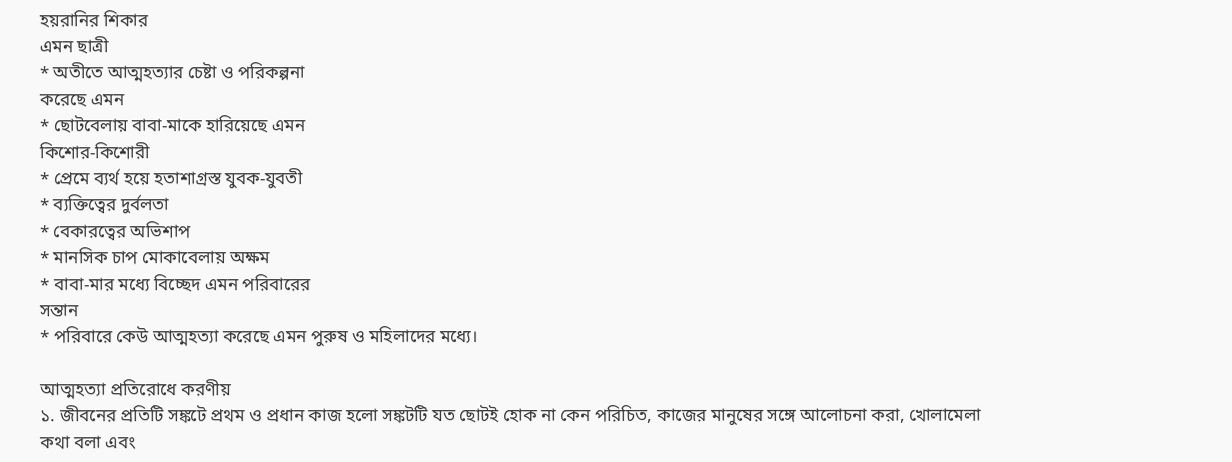হয়রানির শিকার
এমন ছাত্রী
* অতীতে আত্মহত্যার চেষ্টা ও পরিকল্পনা
করেছে এমন
* ছোটবেলায় বাবা-মাকে হারিয়েছে এমন
কিশোর-কিশোরী
* প্রেমে ব্যর্থ হয়ে হতাশাগ্রস্ত যুবক-যুবতী
* ব্যক্তিত্বের দুর্বলতা
* বেকারত্বের অভিশাপ
* মানসিক চাপ মোকাবেলায় অক্ষম
* বাবা-মার মধ্যে বিচ্ছেদ এমন পরিবারের
সন্তান
* পরিবারে কেউ আত্মহত্যা করেছে এমন পুরুষ ও মহিলাদের মধ্যে।

আত্মহত্যা প্রতিরোধে করণীয়
১. জীবনের প্রতিটি সঙ্কটে প্রথম ও প্রধান কাজ হলো সঙ্কটটি যত ছোটই হোক না কেন পরিচিত, কাজের মানুষের সঙ্গে আলোচনা করা, খোলামেলা কথা বলা এবং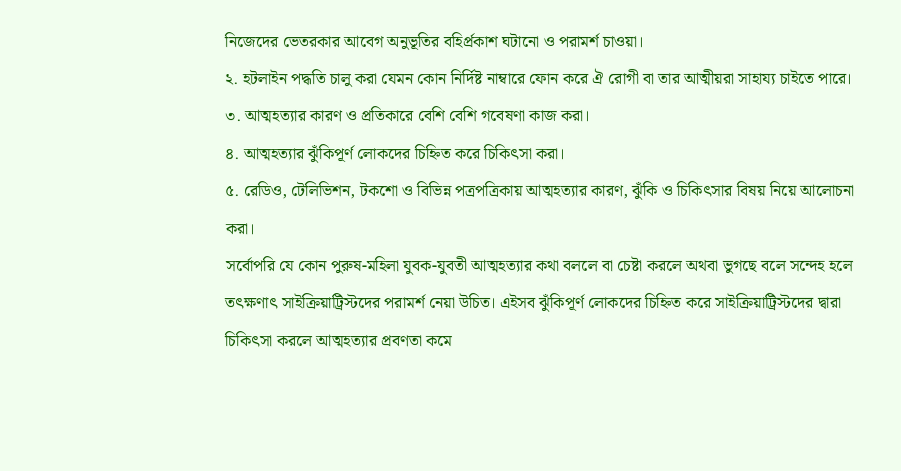নিজেদের ভেতরকার আবেগ অনুভূতির বহির্প্রকাশ ঘটানো ও পরামর্শ চাওয়া।
২. হটলাইন পদ্ধতি চালু করা যেমন কোন নির্দিষ্ট নাম্বারে ফোন করে ঐ রোগী বা তার আত্মীয়রা সাহায্য চাইতে পারে।
৩. আত্মহত্যার কারণ ও প্রতিকারে বেশি বেশি গবেষণা কাজ করা।
৪. আত্মহত্যার ঝুঁকিপূর্ণ লোকদের চিহ্নিত করে চিকিৎসা করা।
৫. রেডিও, টেলিভিশন, টকশো ও বিভিন্ন পত্রপত্রিকায় আত্মহত্যার কারণ, ঝুঁকি ও চিকিৎসার বিষয় নিয়ে আলোচনা করা।
সর্বোপরি যে কোন পুরুষ-মহিলা যুবক-যুবতী আত্মহত্যার কথা বললে বা চেষ্টা করলে অথবা ভুগছে বলে সন্দেহ হলে তৎক্ষণাৎ সাইক্রিয়াট্রিস্টদের পরামর্শ নেয়া উচিত। এইসব ঝুঁকিপূর্ণ লোকদের চিহ্নিত করে সাইক্রিয়াট্রিস্টদের দ্বারা চিকিৎসা করলে আত্মহত্যার প্রবণতা কমে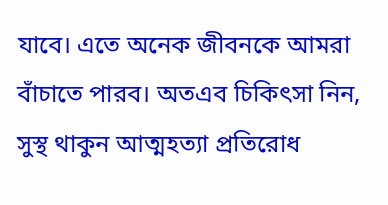যাবে। এতে অনেক জীবনকে আমরা বাঁচাতে পারব। অতএব চিকিৎসা নিন, সুস্থ থাকুন আত্মহত্যা প্রতিরোধ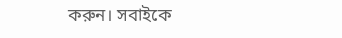করুন। সবাইকে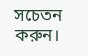সচেতন করুন।